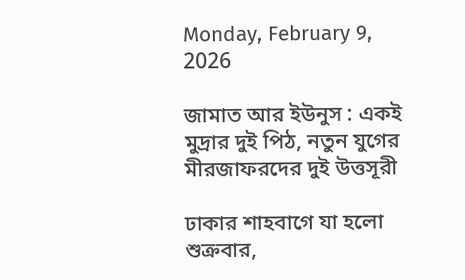Monday, February 9, 2026

জামাত আর ইউনুস : একই মুদ্রার দুই পিঠ, নতুন যুগের মীরজাফরদের দুই উত্তসূরী

ঢাকার শাহবাগে যা হলো শুক্রবার,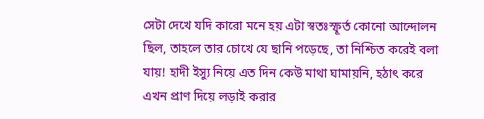সেটা দেখে যদি কারো মনে হয় এটা স্বতঃস্ফূর্ত কোনো আন্দোলন ছিল, তাহলে তার চোখে যে ছানি পড়েছে, তা নিশ্চিত করেই বলা যায়! হাদী ইস্যু নিয়ে এত দিন কেউ মাথা ঘামায়নি, হঠাৎ করে এখন প্রাণ দিয়ে লড়াই করার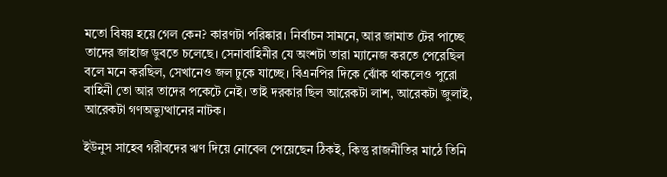মতো বিষয় হয়ে গেল কেন? কারণটা পরিষ্কার। নির্বাচন সামনে, আর জামাত টের পাচ্ছে তাদের জাহাজ ডুবতে চলেছে। সেনাবাহিনীর যে অংশটা তারা ম্যানেজ করতে পেরেছিল বলে মনে করছিল, সেখানেও জল ঢুকে যাচ্ছে। বিএনপির দিকে ঝোঁক থাকলেও পুরো বাহিনী তো আর তাদের পকেটে নেই। তাই দরকার ছিল আরেকটা লাশ, আরেকটা জুলাই, আরেকটা গণঅভ্যুত্থানের নাটক।

ইউনুস সাহেব গরীবদের ঋণ দিয়ে নোবেল পেয়েছেন ঠিকই, কিন্তু রাজনীতির মাঠে তিনি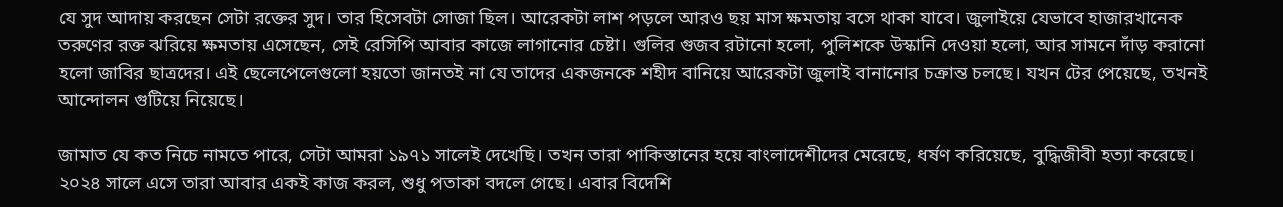যে সুদ আদায় করছেন সেটা রক্তের সুদ। তার হিসেবটা সোজা ছিল। আরেকটা লাশ পড়লে আরও ছয় মাস ক্ষমতায় বসে থাকা যাবে। জুলাইয়ে যেভাবে হাজারখানেক তরুণের রক্ত ঝরিয়ে ক্ষমতায় এসেছেন, সেই রেসিপি আবার কাজে লাগানোর চেষ্টা। গুলির গুজব রটানো হলো, পুলিশকে উস্কানি দেওয়া হলো, আর সামনে দাঁড় করানো হলো জাবির ছাত্রদের। এই ছেলেপেলেগুলো হয়তো জানতই না যে তাদের একজনকে শহীদ বানিয়ে আরেকটা জুলাই বানানোর চক্রান্ত চলছে। যখন টের পেয়েছে, তখনই আন্দোলন গুটিয়ে নিয়েছে।

জামাত যে কত নিচে নামতে পারে, সেটা আমরা ১৯৭১ সালেই দেখেছি। তখন তারা পাকিস্তানের হয়ে বাংলাদেশীদের মেরেছে, ধর্ষণ করিয়েছে, বুদ্ধিজীবী হত্যা করেছে। ২০২৪ সালে এসে তারা আবার একই কাজ করল, শুধু পতাকা বদলে গেছে। এবার বিদেশি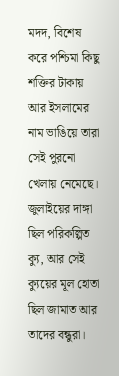মদদ, বিশেষ করে পশ্চিমা কিছু শক্তির টাকায় আর ইসলামের নাম ভাঙিয়ে তারা সেই পুরনো খেলায় নেমেছে। জুলাইয়ের দাঙ্গা ছিল পরিকল্পিত ক্যু, আর সেই ক্যুয়ের মূল হোতা ছিল জামাত আর তাদের বন্ধুরা।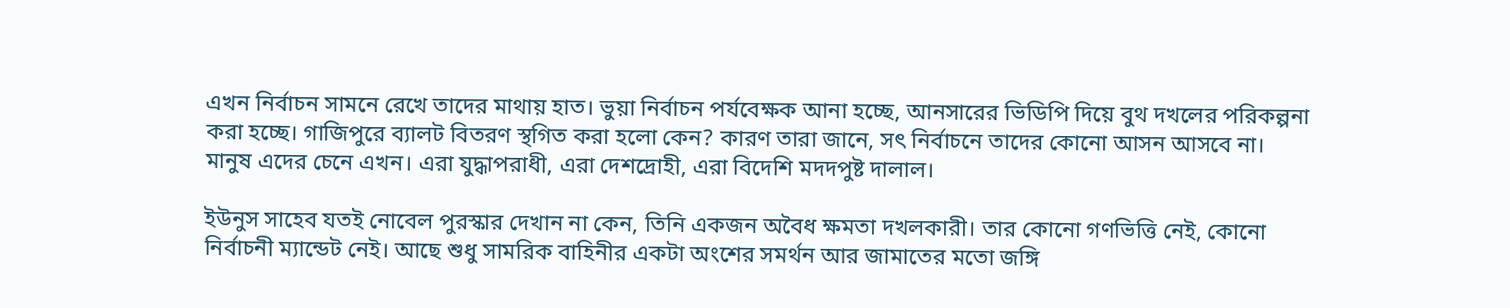এখন নির্বাচন সামনে রেখে তাদের মাথায় হাত। ভুয়া নির্বাচন পর্যবেক্ষক আনা হচ্ছে, আনসারের ভিডিপি দিয়ে বুথ দখলের পরিকল্পনা করা হচ্ছে। গাজিপুরে ব্যালট বিতরণ স্থগিত করা হলো কেন? কারণ তারা জানে, সৎ নির্বাচনে তাদের কোনো আসন আসবে না। মানুষ এদের চেনে এখন। এরা যুদ্ধাপরাধী, এরা দেশদ্রোহী, এরা বিদেশি মদদপুষ্ট দালাল।

ইউনুস সাহেব যতই নোবেল পুরস্কার দেখান না কেন, তিনি একজন অবৈধ ক্ষমতা দখলকারী। তার কোনো গণভিত্তি নেই, কোনো নির্বাচনী ম্যান্ডেট নেই। আছে শুধু সামরিক বাহিনীর একটা অংশের সমর্থন আর জামাতের মতো জঙ্গি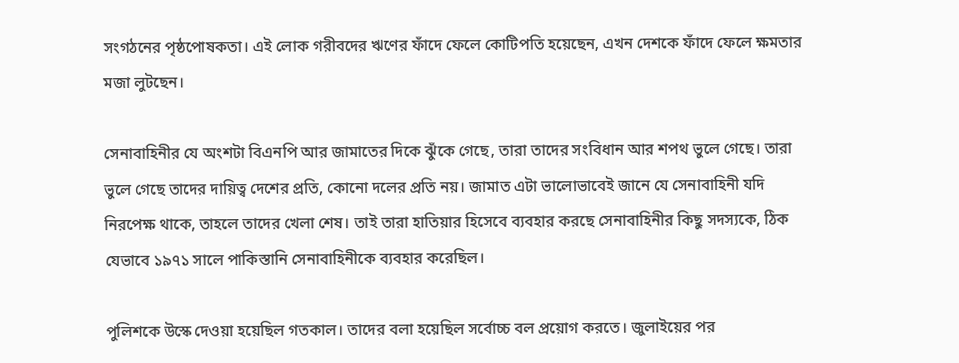সংগঠনের পৃষ্ঠপোষকতা। এই লোক গরীবদের ঋণের ফাঁদে ফেলে কোটিপতি হয়েছেন, এখন দেশকে ফাঁদে ফেলে ক্ষমতার মজা লুটছেন।

সেনাবাহিনীর যে অংশটা বিএনপি আর জামাতের দিকে ঝুঁকে গেছে, তারা তাদের সংবিধান আর শপথ ভুলে গেছে। তারা ভুলে গেছে তাদের দায়িত্ব দেশের প্রতি, কোনো দলের প্রতি নয়। জামাত এটা ভালোভাবেই জানে যে সেনাবাহিনী যদি নিরপেক্ষ থাকে, তাহলে তাদের খেলা শেষ। তাই তারা হাতিয়ার হিসেবে ব্যবহার করছে সেনাবাহিনীর কিছু সদস্যকে, ঠিক যেভাবে ১৯৭১ সালে পাকিস্তানি সেনাবাহিনীকে ব্যবহার করেছিল।

পুলিশকে উস্কে দেওয়া হয়েছিল গতকাল। তাদের বলা হয়েছিল সর্বোচ্চ বল প্রয়োগ করতে। জুলাইয়ের পর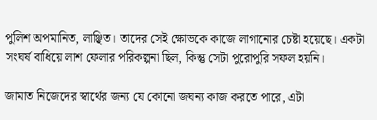পুলিশ অপমানিত, লাঞ্ছিত। তাদের সেই ক্ষোভকে কাজে লাগানোর চেষ্টা হয়েছে। একটা সংঘর্ষ বাধিয়ে লাশ ফেলার পরিকল্পনা ছিল, কিন্তু সেটা পুরোপুরি সফল হয়নি।

জামাত নিজেদের স্বার্থের জন্য যে কোনো জঘন্য কাজ করতে পারে, এটা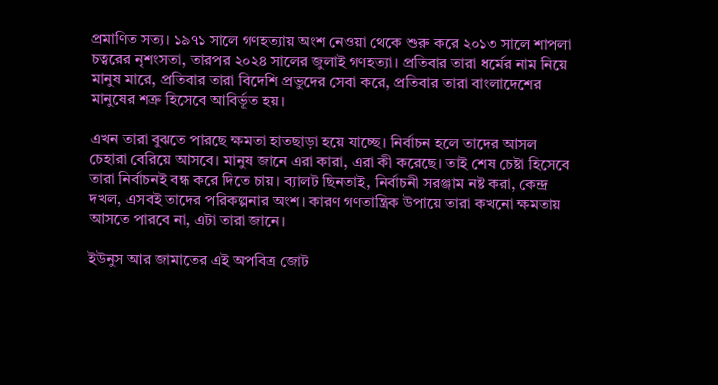প্রমাণিত সত্য। ১৯৭১ সালে গণহত্যায় অংশ নেওয়া থেকে শুরু করে ২০১৩ সালে শাপলা চত্বরের নৃশংসতা, তারপর ২০২৪ সালের জুলাই গণহত্যা। প্রতিবার তারা ধর্মের নাম নিয়ে মানুষ মারে, প্রতিবার তারা বিদেশি প্রভুদের সেবা করে, প্রতিবার তারা বাংলাদেশের মানুষের শত্রু হিসেবে আবির্ভূত হয়।

এখন তারা বুঝতে পারছে ক্ষমতা হাতছাড়া হয়ে যাচ্ছে। নির্বাচন হলে তাদের আসল চেহারা বেরিয়ে আসবে। মানুষ জানে এরা কারা, এরা কী করেছে। তাই শেষ চেষ্টা হিসেবে তারা নির্বাচনই বন্ধ করে দিতে চায়। ব্যালট ছিনতাই, নির্বাচনী সরঞ্জাম নষ্ট করা, কেন্দ্র দখল, এসবই তাদের পরিকল্পনার অংশ। কারণ গণতান্ত্রিক উপায়ে তারা কখনো ক্ষমতায় আসতে পারবে না, এটা তারা জানে।

ইউনুস আর জামাতের এই অপবিত্র জোট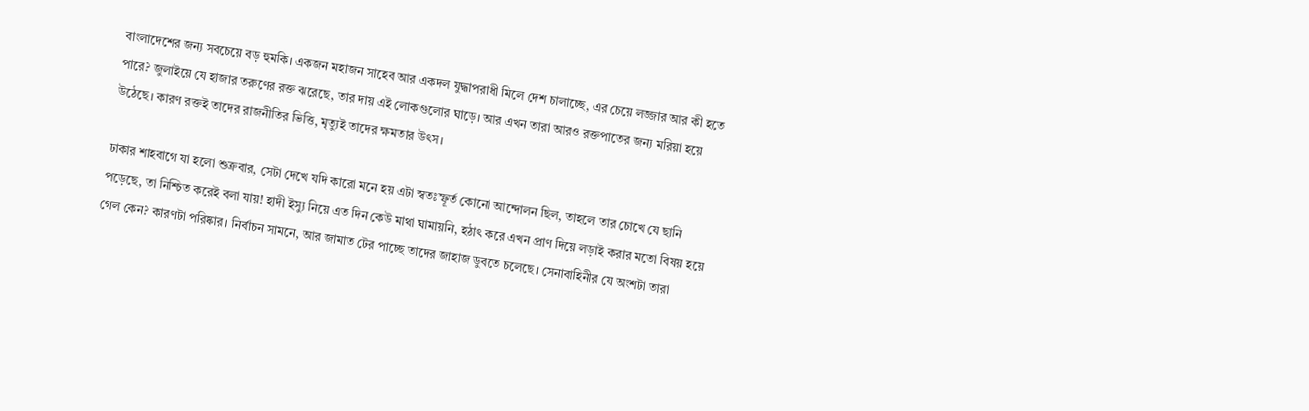বাংলাদেশের জন্য সবচেয়ে বড় হুমকি। একজন মহাজন সাহেব আর একদল যুদ্ধাপরাধী মিলে দেশ চালাচ্ছে, এর চেয়ে লজ্জার আর কী হতে পারে? জুলাইয়ে যে হাজার তরুণের রক্ত ঝরেছে, তার দায় এই লোকগুলোর ঘাড়ে। আর এখন তারা আরও রক্তপাতের জন্য মরিয়া হয়ে উঠেছে। কারণ রক্তই তাদের রাজনীতির ভিত্তি, মৃত্যুই তাদের ক্ষমতার উৎস।

ঢাকার শাহবাগে যা হলো শুক্রবার, সেটা দেখে যদি কারো মনে হয় এটা স্বতঃস্ফূর্ত কোনো আন্দোলন ছিল, তাহলে তার চোখে যে ছানি পড়েছে, তা নিশ্চিত করেই বলা যায়! হাদী ইস্যু নিয়ে এত দিন কেউ মাথা ঘামায়নি, হঠাৎ করে এখন প্রাণ দিয়ে লড়াই করার মতো বিষয় হয়ে গেল কেন? কারণটা পরিষ্কার। নির্বাচন সামনে, আর জামাত টের পাচ্ছে তাদের জাহাজ ডুবতে চলেছে। সেনাবাহিনীর যে অংশটা তারা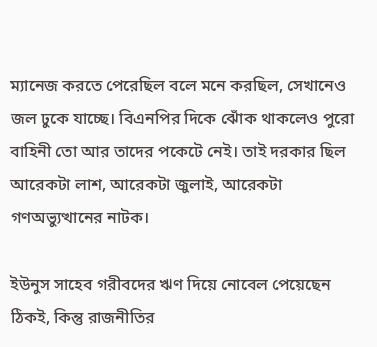ম্যানেজ করতে পেরেছিল বলে মনে করছিল, সেখানেও জল ঢুকে যাচ্ছে। বিএনপির দিকে ঝোঁক থাকলেও পুরো বাহিনী তো আর তাদের পকেটে নেই। তাই দরকার ছিল আরেকটা লাশ, আরেকটা জুলাই, আরেকটা গণঅভ্যুত্থানের নাটক।

ইউনুস সাহেব গরীবদের ঋণ দিয়ে নোবেল পেয়েছেন ঠিকই, কিন্তু রাজনীতির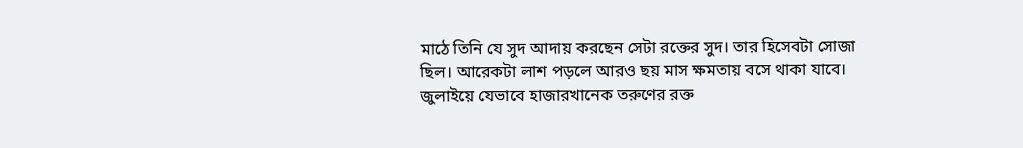মাঠে তিনি যে সুদ আদায় করছেন সেটা রক্তের সুদ। তার হিসেবটা সোজা ছিল। আরেকটা লাশ পড়লে আরও ছয় মাস ক্ষমতায় বসে থাকা যাবে। জুলাইয়ে যেভাবে হাজারখানেক তরুণের রক্ত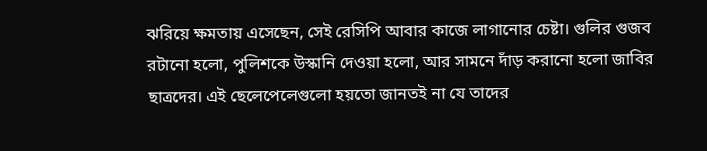ঝরিয়ে ক্ষমতায় এসেছেন, সেই রেসিপি আবার কাজে লাগানোর চেষ্টা। গুলির গুজব রটানো হলো, পুলিশকে উস্কানি দেওয়া হলো, আর সামনে দাঁড় করানো হলো জাবির ছাত্রদের। এই ছেলেপেলেগুলো হয়তো জানতই না যে তাদের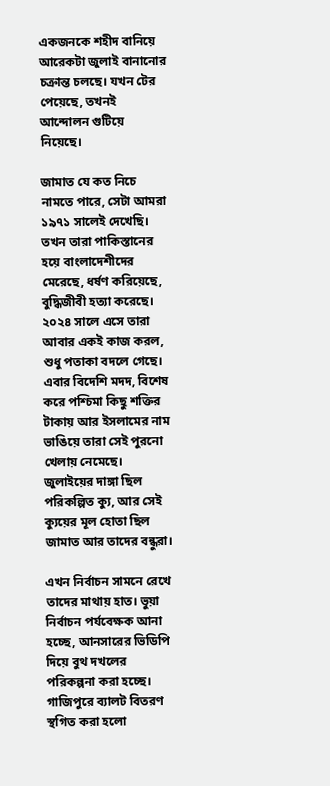একজনকে শহীদ বানিয়ে আরেকটা জুলাই বানানোর চক্রান্ত চলছে। যখন টের পেয়েছে, তখনই আন্দোলন গুটিয়ে নিয়েছে।

জামাত যে কত নিচে নামতে পারে, সেটা আমরা ১৯৭১ সালেই দেখেছি। তখন তারা পাকিস্তানের হয়ে বাংলাদেশীদের মেরেছে, ধর্ষণ করিয়েছে, বুদ্ধিজীবী হত্যা করেছে। ২০২৪ সালে এসে তারা আবার একই কাজ করল, শুধু পতাকা বদলে গেছে। এবার বিদেশি মদদ, বিশেষ করে পশ্চিমা কিছু শক্তির টাকায় আর ইসলামের নাম ভাঙিয়ে তারা সেই পুরনো খেলায় নেমেছে। জুলাইয়ের দাঙ্গা ছিল পরিকল্পিত ক্যু, আর সেই ক্যুয়ের মূল হোতা ছিল জামাত আর তাদের বন্ধুরা।

এখন নির্বাচন সামনে রেখে তাদের মাথায় হাত। ভুয়া নির্বাচন পর্যবেক্ষক আনা হচ্ছে, আনসারের ভিডিপি দিয়ে বুথ দখলের পরিকল্পনা করা হচ্ছে। গাজিপুরে ব্যালট বিতরণ স্থগিত করা হলো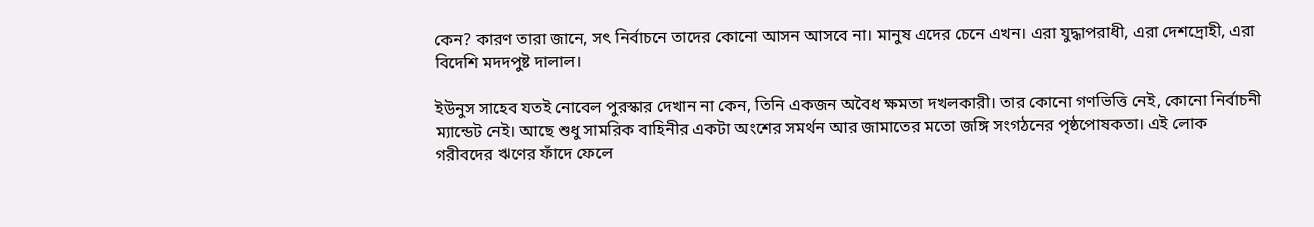কেন? কারণ তারা জানে, সৎ নির্বাচনে তাদের কোনো আসন আসবে না। মানুষ এদের চেনে এখন। এরা যুদ্ধাপরাধী, এরা দেশদ্রোহী, এরা বিদেশি মদদপুষ্ট দালাল।

ইউনুস সাহেব যতই নোবেল পুরস্কার দেখান না কেন, তিনি একজন অবৈধ ক্ষমতা দখলকারী। তার কোনো গণভিত্তি নেই, কোনো নির্বাচনী ম্যান্ডেট নেই। আছে শুধু সামরিক বাহিনীর একটা অংশের সমর্থন আর জামাতের মতো জঙ্গি সংগঠনের পৃষ্ঠপোষকতা। এই লোক গরীবদের ঋণের ফাঁদে ফেলে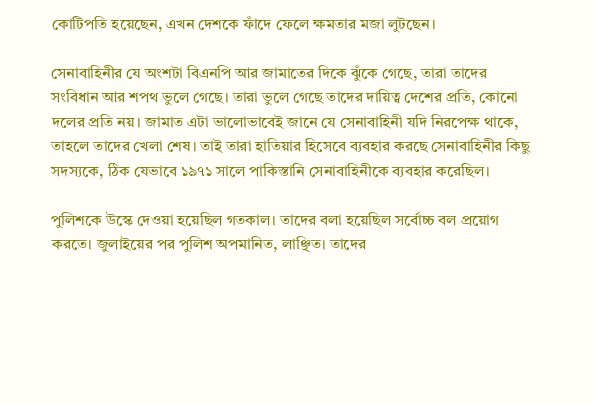কোটিপতি হয়েছেন, এখন দেশকে ফাঁদে ফেলে ক্ষমতার মজা লুটছেন।

সেনাবাহিনীর যে অংশটা বিএনপি আর জামাতের দিকে ঝুঁকে গেছে, তারা তাদের সংবিধান আর শপথ ভুলে গেছে। তারা ভুলে গেছে তাদের দায়িত্ব দেশের প্রতি, কোনো দলের প্রতি নয়। জামাত এটা ভালোভাবেই জানে যে সেনাবাহিনী যদি নিরপেক্ষ থাকে, তাহলে তাদের খেলা শেষ। তাই তারা হাতিয়ার হিসেবে ব্যবহার করছে সেনাবাহিনীর কিছু সদস্যকে, ঠিক যেভাবে ১৯৭১ সালে পাকিস্তানি সেনাবাহিনীকে ব্যবহার করেছিল।

পুলিশকে উস্কে দেওয়া হয়েছিল গতকাল। তাদের বলা হয়েছিল সর্বোচ্চ বল প্রয়োগ করতে। জুলাইয়ের পর পুলিশ অপমানিত, লাঞ্ছিত। তাদের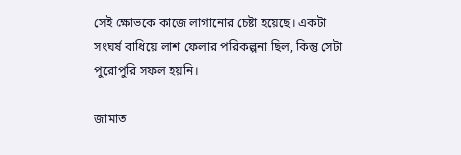সেই ক্ষোভকে কাজে লাগানোর চেষ্টা হয়েছে। একটা সংঘর্ষ বাধিয়ে লাশ ফেলার পরিকল্পনা ছিল, কিন্তু সেটা পুরোপুরি সফল হয়নি।

জামাত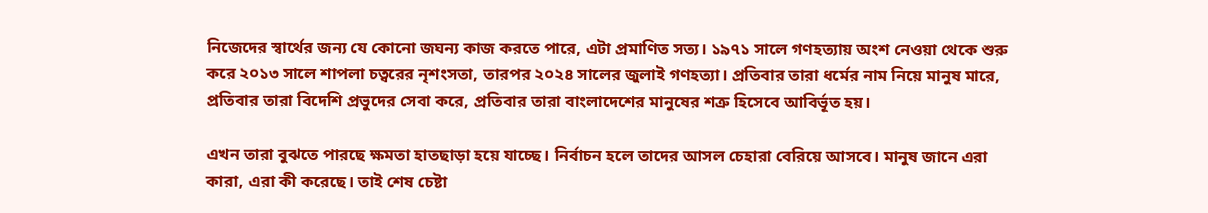নিজেদের স্বার্থের জন্য যে কোনো জঘন্য কাজ করতে পারে, এটা প্রমাণিত সত্য। ১৯৭১ সালে গণহত্যায় অংশ নেওয়া থেকে শুরু করে ২০১৩ সালে শাপলা চত্বরের নৃশংসতা, তারপর ২০২৪ সালের জুলাই গণহত্যা। প্রতিবার তারা ধর্মের নাম নিয়ে মানুষ মারে, প্রতিবার তারা বিদেশি প্রভুদের সেবা করে, প্রতিবার তারা বাংলাদেশের মানুষের শত্রু হিসেবে আবির্ভূত হয়।

এখন তারা বুঝতে পারছে ক্ষমতা হাতছাড়া হয়ে যাচ্ছে। নির্বাচন হলে তাদের আসল চেহারা বেরিয়ে আসবে। মানুষ জানে এরা কারা, এরা কী করেছে। তাই শেষ চেষ্টা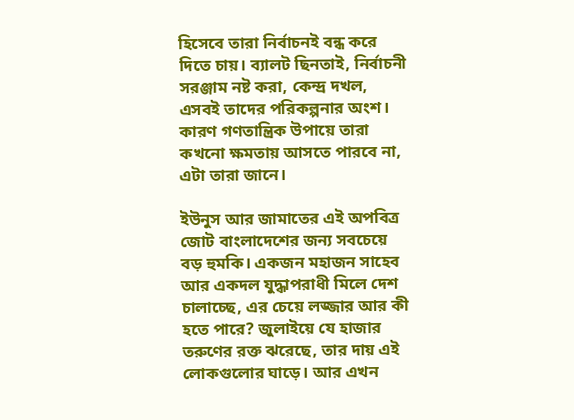হিসেবে তারা নির্বাচনই বন্ধ করে দিতে চায়। ব্যালট ছিনতাই, নির্বাচনী সরঞ্জাম নষ্ট করা, কেন্দ্র দখল, এসবই তাদের পরিকল্পনার অংশ। কারণ গণতান্ত্রিক উপায়ে তারা কখনো ক্ষমতায় আসতে পারবে না, এটা তারা জানে।

ইউনুস আর জামাতের এই অপবিত্র জোট বাংলাদেশের জন্য সবচেয়ে বড় হুমকি। একজন মহাজন সাহেব আর একদল যুদ্ধাপরাধী মিলে দেশ চালাচ্ছে, এর চেয়ে লজ্জার আর কী হতে পারে? জুলাইয়ে যে হাজার তরুণের রক্ত ঝরেছে, তার দায় এই লোকগুলোর ঘাড়ে। আর এখন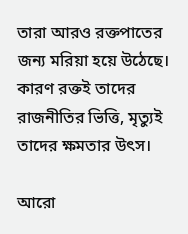তারা আরও রক্তপাতের জন্য মরিয়া হয়ে উঠেছে। কারণ রক্তই তাদের রাজনীতির ভিত্তি, মৃত্যুই তাদের ক্ষমতার উৎস।

আরো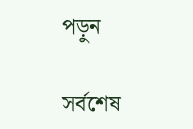পড়ুন

সর্বশেষ